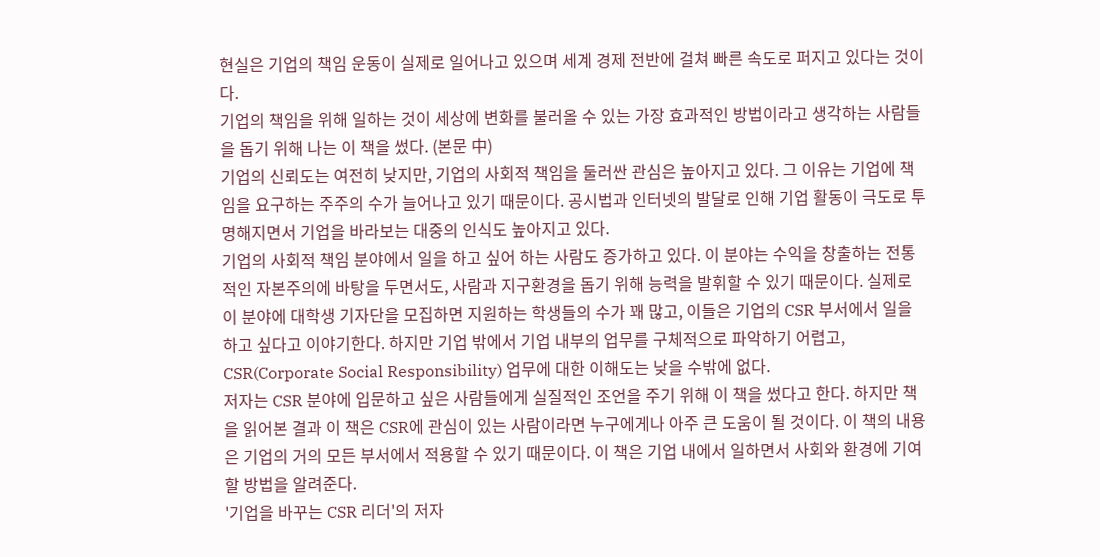현실은 기업의 책임 운동이 실제로 일어나고 있으며 세계 경제 전반에 걸쳐 빠른 속도로 퍼지고 있다는 것이다.
기업의 책임을 위해 일하는 것이 세상에 변화를 불러올 수 있는 가장 효과적인 방법이라고 생각하는 사람들을 돕기 위해 나는 이 책을 썼다. (본문 中)
기업의 신뢰도는 여전히 낮지만, 기업의 사회적 책임을 둘러싼 관심은 높아지고 있다. 그 이유는 기업에 책임을 요구하는 주주의 수가 늘어나고 있기 때문이다. 공시법과 인터넷의 발달로 인해 기업 활동이 극도로 투명해지면서 기업을 바라보는 대중의 인식도 높아지고 있다.
기업의 사회적 책임 분야에서 일을 하고 싶어 하는 사람도 증가하고 있다. 이 분야는 수익을 창출하는 전통적인 자본주의에 바탕을 두면서도, 사람과 지구환경을 돕기 위해 능력을 발휘할 수 있기 때문이다. 실제로 이 분야에 대학생 기자단을 모집하면 지원하는 학생들의 수가 꽤 많고, 이들은 기업의 CSR 부서에서 일을 하고 싶다고 이야기한다. 하지만 기업 밖에서 기업 내부의 업무를 구체적으로 파악하기 어렵고, CSR(Corporate Social Responsibility) 업무에 대한 이해도는 낮을 수밖에 없다.
저자는 CSR 분야에 입문하고 싶은 사람들에게 실질적인 조언을 주기 위해 이 책을 썼다고 한다. 하지만 책을 읽어본 결과 이 책은 CSR에 관심이 있는 사람이라면 누구에게나 아주 큰 도움이 될 것이다. 이 책의 내용은 기업의 거의 모든 부서에서 적용할 수 있기 때문이다. 이 책은 기업 내에서 일하면서 사회와 환경에 기여할 방법을 알려준다.
'기업을 바꾸는 CSR 리더'의 저자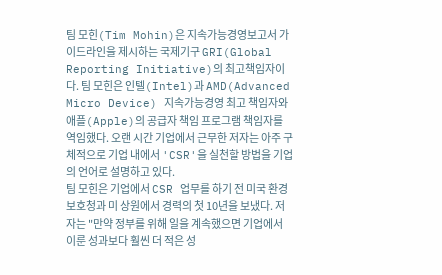팀 모힌(Tim Mohin)은 지속가능경영보고서 가이드라인을 제시하는 국제기구 GRI(Global Reporting Initiative)의 최고책임자이다. 팀 모힌은 인텔(Intel)과 AMD(Advanced Micro Device) 지속가능경영 최고 책임자와 애플(Apple)의 공급자 책임 프로그램 책임자를 역임했다. 오랜 시간 기업에서 근무한 저자는 아주 구체적으로 기업 내에서 'CSR'을 실천할 방법을 기업의 언어로 설명하고 있다.
팀 모힌은 기업에서 CSR 업무를 하기 전 미국 환경보호청과 미 상원에서 경력의 첫 10년을 보냈다. 저자는 "만약 정부를 위해 일을 계속했으면 기업에서 이룬 성과보다 훨씬 더 적은 성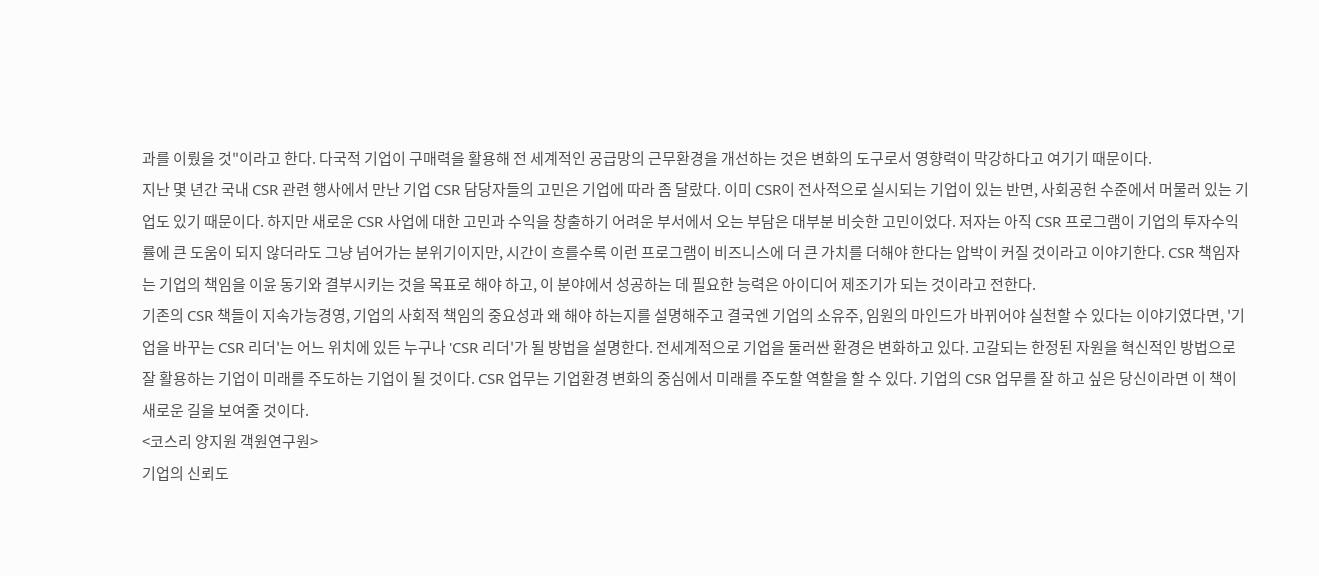과를 이뤘을 것"이라고 한다. 다국적 기업이 구매력을 활용해 전 세계적인 공급망의 근무환경을 개선하는 것은 변화의 도구로서 영향력이 막강하다고 여기기 때문이다.
지난 몇 년간 국내 CSR 관련 행사에서 만난 기업 CSR 담당자들의 고민은 기업에 따라 좀 달랐다. 이미 CSR이 전사적으로 실시되는 기업이 있는 반면, 사회공헌 수준에서 머물러 있는 기업도 있기 때문이다. 하지만 새로운 CSR 사업에 대한 고민과 수익을 창출하기 어려운 부서에서 오는 부담은 대부분 비슷한 고민이었다. 저자는 아직 CSR 프로그램이 기업의 투자수익률에 큰 도움이 되지 않더라도 그냥 넘어가는 분위기이지만, 시간이 흐를수록 이런 프로그램이 비즈니스에 더 큰 가치를 더해야 한다는 압박이 커질 것이라고 이야기한다. CSR 책임자는 기업의 책임을 이윤 동기와 결부시키는 것을 목표로 해야 하고, 이 분야에서 성공하는 데 필요한 능력은 아이디어 제조기가 되는 것이라고 전한다.
기존의 CSR 책들이 지속가능경영, 기업의 사회적 책임의 중요성과 왜 해야 하는지를 설명해주고 결국엔 기업의 소유주, 임원의 마인드가 바뀌어야 실천할 수 있다는 이야기였다면, '기업을 바꾸는 CSR 리더'는 어느 위치에 있든 누구나 'CSR 리더'가 될 방법을 설명한다. 전세계적으로 기업을 둘러싼 환경은 변화하고 있다. 고갈되는 한정된 자원을 혁신적인 방법으로 잘 활용하는 기업이 미래를 주도하는 기업이 될 것이다. CSR 업무는 기업환경 변화의 중심에서 미래를 주도할 역할을 할 수 있다. 기업의 CSR 업무를 잘 하고 싶은 당신이라면 이 책이 새로운 길을 보여줄 것이다.
<코스리 양지원 객원연구원>
기업의 신뢰도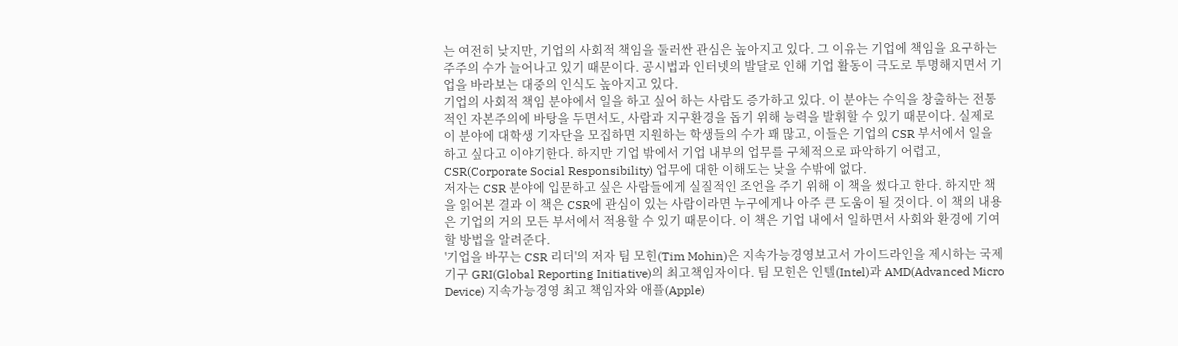는 여전히 낮지만, 기업의 사회적 책임을 둘러싼 관심은 높아지고 있다. 그 이유는 기업에 책임을 요구하는 주주의 수가 늘어나고 있기 때문이다. 공시법과 인터넷의 발달로 인해 기업 활동이 극도로 투명해지면서 기업을 바라보는 대중의 인식도 높아지고 있다.
기업의 사회적 책임 분야에서 일을 하고 싶어 하는 사람도 증가하고 있다. 이 분야는 수익을 창출하는 전통적인 자본주의에 바탕을 두면서도, 사람과 지구환경을 돕기 위해 능력을 발휘할 수 있기 때문이다. 실제로 이 분야에 대학생 기자단을 모집하면 지원하는 학생들의 수가 꽤 많고, 이들은 기업의 CSR 부서에서 일을 하고 싶다고 이야기한다. 하지만 기업 밖에서 기업 내부의 업무를 구체적으로 파악하기 어렵고, CSR(Corporate Social Responsibility) 업무에 대한 이해도는 낮을 수밖에 없다.
저자는 CSR 분야에 입문하고 싶은 사람들에게 실질적인 조언을 주기 위해 이 책을 썼다고 한다. 하지만 책을 읽어본 결과 이 책은 CSR에 관심이 있는 사람이라면 누구에게나 아주 큰 도움이 될 것이다. 이 책의 내용은 기업의 거의 모든 부서에서 적용할 수 있기 때문이다. 이 책은 기업 내에서 일하면서 사회와 환경에 기여할 방법을 알려준다.
'기업을 바꾸는 CSR 리더'의 저자 팀 모힌(Tim Mohin)은 지속가능경영보고서 가이드라인을 제시하는 국제기구 GRI(Global Reporting Initiative)의 최고책임자이다. 팀 모힌은 인텔(Intel)과 AMD(Advanced Micro Device) 지속가능경영 최고 책임자와 애플(Apple)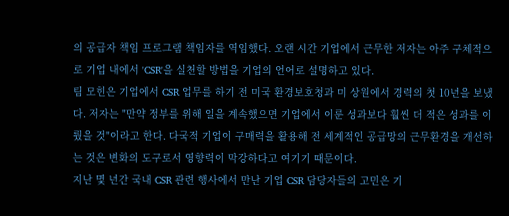의 공급자 책임 프로그램 책임자를 역임했다. 오랜 시간 기업에서 근무한 저자는 아주 구체적으로 기업 내에서 'CSR'을 실천할 방법을 기업의 언어로 설명하고 있다.
팀 모힌은 기업에서 CSR 업무를 하기 전 미국 환경보호청과 미 상원에서 경력의 첫 10년을 보냈다. 저자는 "만약 정부를 위해 일을 계속했으면 기업에서 이룬 성과보다 훨씬 더 적은 성과를 이뤘을 것"이라고 한다. 다국적 기업이 구매력을 활용해 전 세계적인 공급망의 근무환경을 개선하는 것은 변화의 도구로서 영향력이 막강하다고 여기기 때문이다.
지난 몇 년간 국내 CSR 관련 행사에서 만난 기업 CSR 담당자들의 고민은 기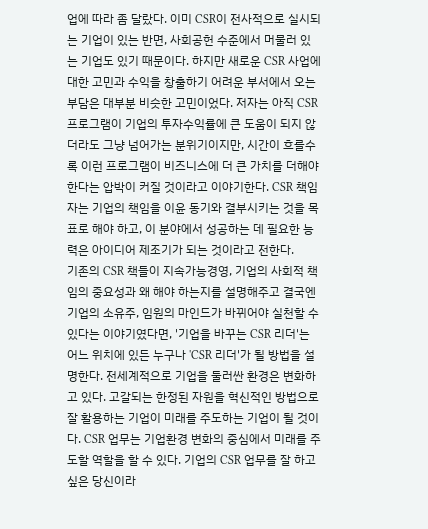업에 따라 좀 달랐다. 이미 CSR이 전사적으로 실시되는 기업이 있는 반면, 사회공헌 수준에서 머물러 있는 기업도 있기 때문이다. 하지만 새로운 CSR 사업에 대한 고민과 수익을 창출하기 어려운 부서에서 오는 부담은 대부분 비슷한 고민이었다. 저자는 아직 CSR 프로그램이 기업의 투자수익률에 큰 도움이 되지 않더라도 그냥 넘어가는 분위기이지만, 시간이 흐를수록 이런 프로그램이 비즈니스에 더 큰 가치를 더해야 한다는 압박이 커질 것이라고 이야기한다. CSR 책임자는 기업의 책임을 이윤 동기와 결부시키는 것을 목표로 해야 하고, 이 분야에서 성공하는 데 필요한 능력은 아이디어 제조기가 되는 것이라고 전한다.
기존의 CSR 책들이 지속가능경영, 기업의 사회적 책임의 중요성과 왜 해야 하는지를 설명해주고 결국엔 기업의 소유주, 임원의 마인드가 바뀌어야 실천할 수 있다는 이야기였다면, '기업을 바꾸는 CSR 리더'는 어느 위치에 있든 누구나 'CSR 리더'가 될 방법을 설명한다. 전세계적으로 기업을 둘러싼 환경은 변화하고 있다. 고갈되는 한정된 자원을 혁신적인 방법으로 잘 활용하는 기업이 미래를 주도하는 기업이 될 것이다. CSR 업무는 기업환경 변화의 중심에서 미래를 주도할 역할을 할 수 있다. 기업의 CSR 업무를 잘 하고 싶은 당신이라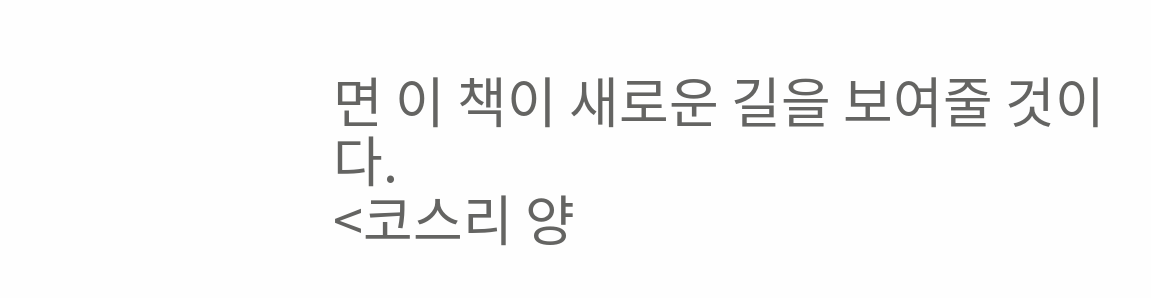면 이 책이 새로운 길을 보여줄 것이다.
<코스리 양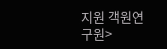지원 객원연구원>